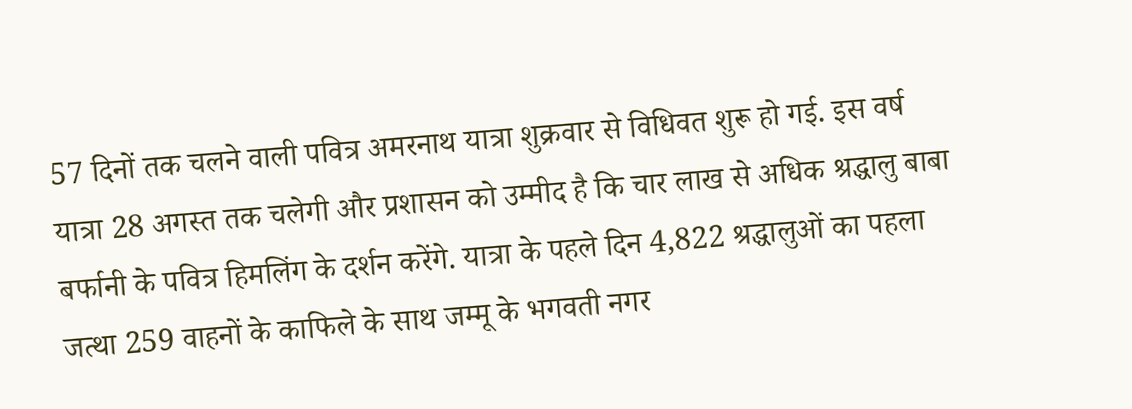57 दिनों तक चलने वाली पवित्र अमरनाथ यात्रा शुक्रवार से विधिवत शुरू हो गई. इस वर्ष यात्रा 28 अगस्त तक चलेगी और प्रशासन को उम्मीद है कि चार लाख से अधिक श्रद्धालु बाबा बर्फानी के पवित्र हिमलिंग के दर्शन करेंगे. यात्रा के पहले दिन 4,822 श्रद्धालुओं का पहला जत्था 259 वाहनों के काफिले के साथ जम्मू के भगवती नगर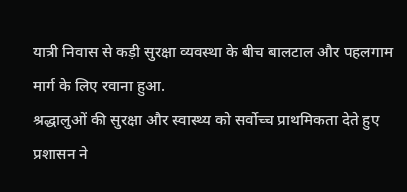यात्री निवास से कड़ी सुरक्षा व्यवस्था के बीच बालटाल और पहलगाम मार्ग के लिए रवाना हुआ.
श्रद्धालुओं की सुरक्षा और स्वास्थ्य को सर्वोच्च प्राथमिकता देते हुए प्रशासन ने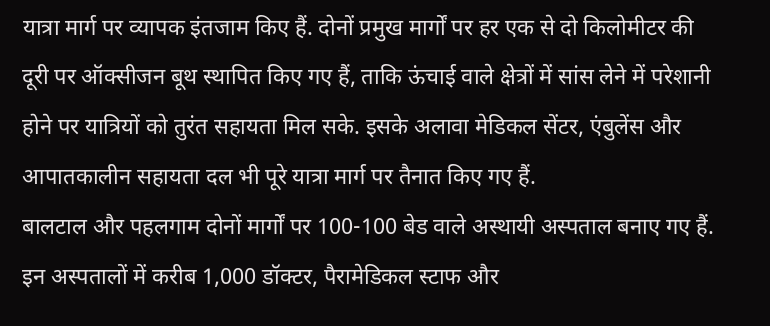यात्रा मार्ग पर व्यापक इंतजाम किए हैं. दोनों प्रमुख मार्गों पर हर एक से दो किलोमीटर की दूरी पर ऑक्सीजन बूथ स्थापित किए गए हैं, ताकि ऊंचाई वाले क्षेत्रों में सांस लेने में परेशानी होने पर यात्रियों को तुरंत सहायता मिल सके. इसके अलावा मेडिकल सेंटर, एंबुलेंस और आपातकालीन सहायता दल भी पूरे यात्रा मार्ग पर तैनात किए गए हैं.
बालटाल और पहलगाम दोनों मार्गों पर 100-100 बेड वाले अस्थायी अस्पताल बनाए गए हैं. इन अस्पतालों में करीब 1,000 डॉक्टर, पैरामेडिकल स्टाफ और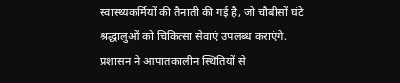स्वास्थ्यकर्मियों की तैनाती की गई है, जो चौबीसों घंटे श्रद्धालुओं को चिकित्सा सेवाएं उपलब्ध कराएंगे. प्रशासन ने आपातकालीन स्थितियों से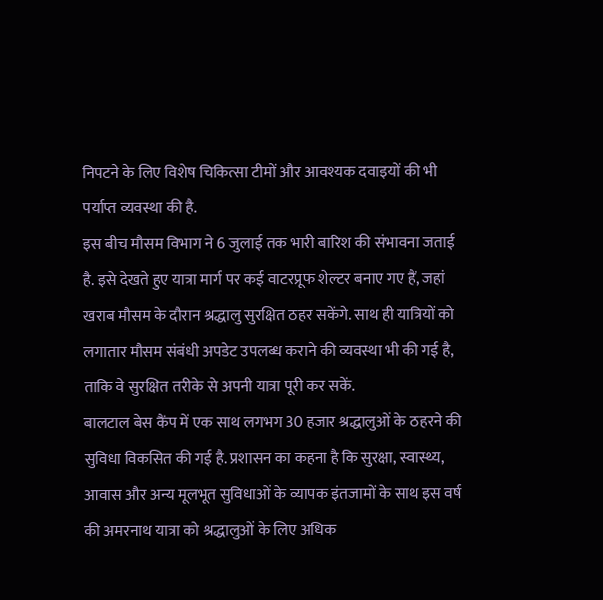निपटने के लिए विशेष चिकित्सा टीमों और आवश्यक दवाइयों की भी पर्याप्त व्यवस्था की है.
इस बीच मौसम विभाग ने 6 जुलाई तक भारी बारिश की संभावना जताई है. इसे देखते हुए यात्रा मार्ग पर कई वाटरप्रूफ शेल्टर बनाए गए हैं, जहां खराब मौसम के दौरान श्रद्धालु सुरक्षित ठहर सकेंगे. साथ ही यात्रियों को लगातार मौसम संबंधी अपडेट उपलब्ध कराने की व्यवस्था भी की गई है, ताकि वे सुरक्षित तरीके से अपनी यात्रा पूरी कर सकें.
बालटाल बेस कैंप में एक साथ लगभग 30 हजार श्रद्धालुओं के ठहरने की सुविधा विकसित की गई है. प्रशासन का कहना है कि सुरक्षा, स्वास्थ्य, आवास और अन्य मूलभूत सुविधाओं के व्यापक इंतजामों के साथ इस वर्ष की अमरनाथ यात्रा को श्रद्धालुओं के लिए अधिक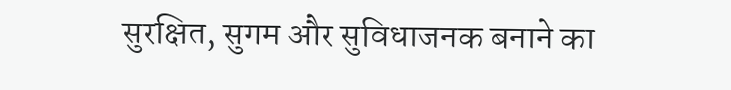सुरक्षित, सुगम और सुविधाजनक बनाने का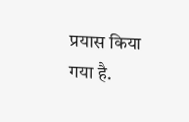प्रयास किया गया है.